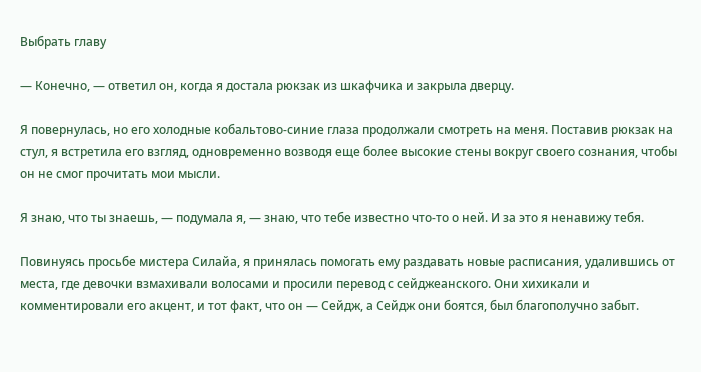Выбрать главу

— Конечно, — ответил он, когда я достала рюкзак из шкафчика и закрыла дверцу.

Я повернулась, но его холодные кобальтово-синие глаза продолжали смотреть на меня. Поставив рюкзак на стул, я встретила его взгляд, одновременно возводя еще более высокие стены вокруг своего сознания, чтобы он не смог прочитать мои мысли.

Я знаю, что ты знаешь, — подумала я, — знаю, что тебе известно что-то о ней. И за это я ненавижу тебя.

Повинуясь просьбе мистера Силайа, я принялась помогать ему раздавать новые расписания, удалившись от места, где девочки взмахивали волосами и просили перевод с сейджеанского. Они хихикали и комментировали его акцент, и тот факт, что он — Сейдж, а Сейдж они боятся, был благополучно забыт.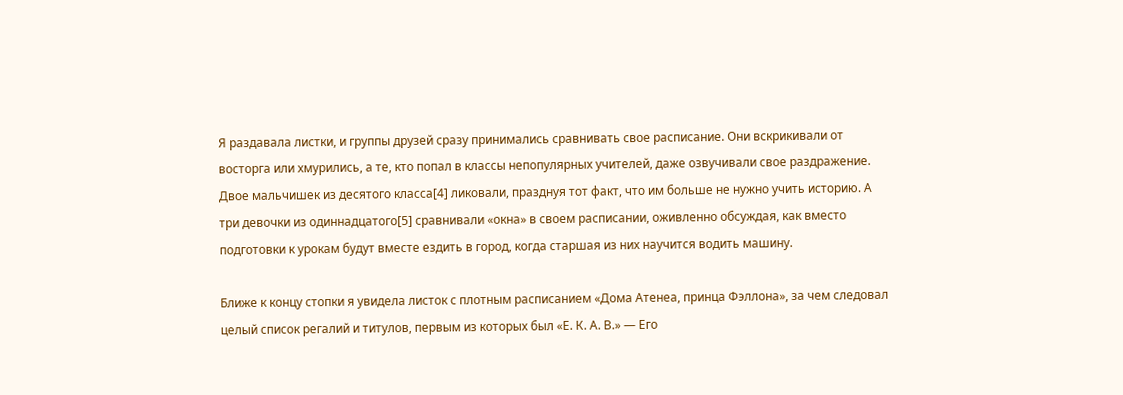Я раздавала листки, и группы друзей сразу принимались сравнивать свое расписание. Они вскрикивали от восторга или хмурились, а те, кто попал в классы непопулярных учителей, даже озвучивали свое раздражение. Двое мальчишек из десятого класса[4] ликовали, празднуя тот факт, что им больше не нужно учить историю. А три девочки из одиннадцатого[5] сравнивали «окна» в своем расписании, оживленно обсуждая, как вместо подготовки к урокам будут вместе ездить в город, когда старшая из них научится водить машину.

Ближе к концу стопки я увидела листок с плотным расписанием «Дома Атенеа, принца Фэллона», за чем следовал целый список регалий и титулов, первым из которых был «Е. К. А. В.» — Его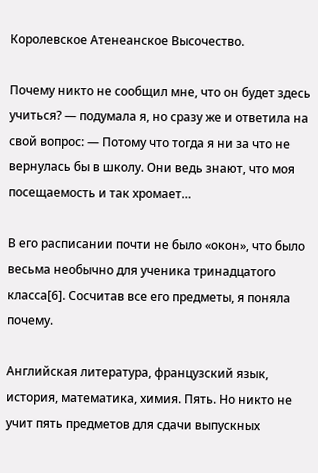Королевское Атенеанское Высочество.

Почему никто не сообщил мне, что он будет здесь учиться? — подумала я, но сразу же и ответила на свой вопрос: — Потому что тогда я ни за что не вернулась бы в школу. Они ведь знают, что моя посещаемость и так хромает…

В его расписании почти не было «окон», что было весьма необычно для ученика тринадцатого класса[6]. Сосчитав все его предметы, я поняла почему.

Английская литература, французский язык, история, математика, химия. Пять. Но никто не учит пять предметов для сдачи выпускных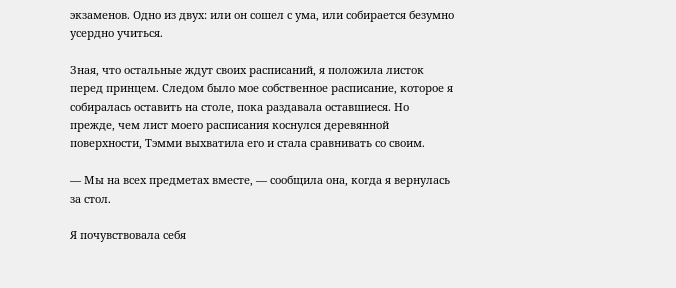экзаменов. Одно из двух: или он сошел с ума, или собирается безумно усердно учиться.

Зная, что остальные ждут своих расписаний, я положила листок перед принцем. Следом было мое собственное расписание, которое я собиралась оставить на столе, пока раздавала оставшиеся. Но прежде, чем лист моего расписания коснулся деревянной поверхности, Тэмми выхватила его и стала сравнивать со своим.

— Мы на всех предметах вместе, — сообщила она, когда я вернулась за стол.

Я почувствовала себя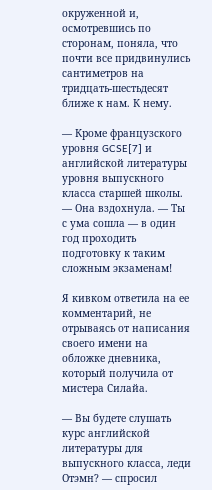окруженной и, осмотревшись по сторонам, поняла, что почти все придвинулись сантиметров на тридцать-шестьдесят ближе к нам. К нему.

— Кроме французского уровня GCSE[7] и английской литературы уровня выпускного класса старшей школы. — Она вздохнула. — Ты с ума сошла — в один год проходить подготовку к таким сложным экзаменам!

Я кивком ответила на ее комментарий, не отрываясь от написания своего имени на обложке дневника, который получила от мистера Силайа.

— Вы будете слушать курс английской литературы для выпускного класса, леди Отэмн? — спросил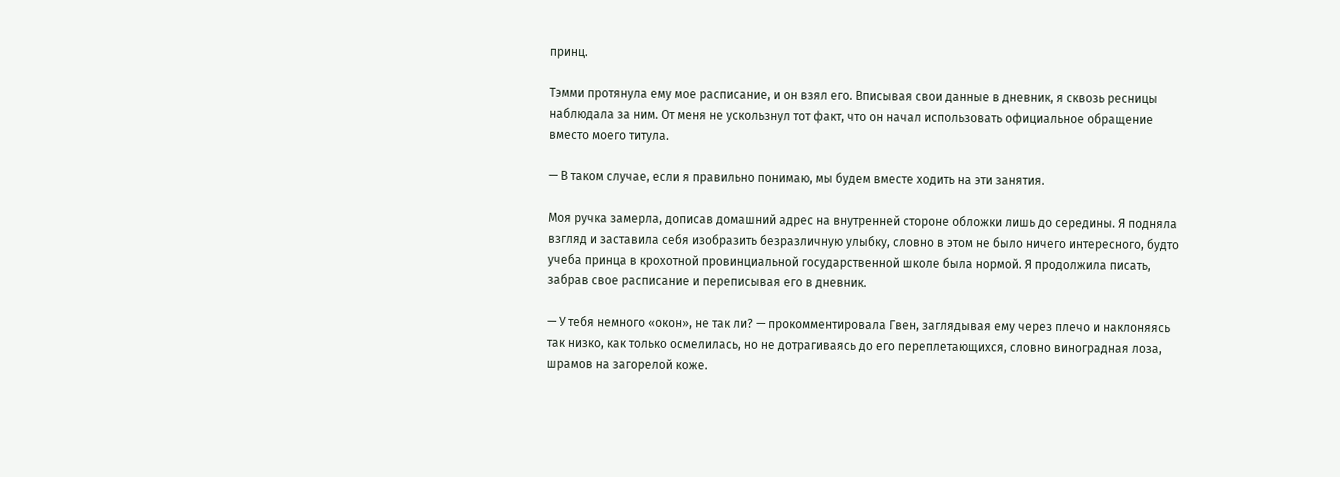принц.

Тэмми протянула ему мое расписание, и он взял его. Вписывая свои данные в дневник, я сквозь ресницы наблюдала за ним. От меня не ускользнул тот факт, что он начал использовать официальное обращение вместо моего титула.

— В таком случае, если я правильно понимаю, мы будем вместе ходить на эти занятия.

Моя ручка замерла, дописав домашний адрес на внутренней стороне обложки лишь до середины. Я подняла взгляд и заставила себя изобразить безразличную улыбку, словно в этом не было ничего интересного, будто учеба принца в крохотной провинциальной государственной школе была нормой. Я продолжила писать, забрав свое расписание и переписывая его в дневник.

— У тебя немного «окон», не так ли? — прокомментировала Гвен, заглядывая ему через плечо и наклоняясь так низко, как только осмелилась, но не дотрагиваясь до его переплетающихся, словно виноградная лоза, шрамов на загорелой коже.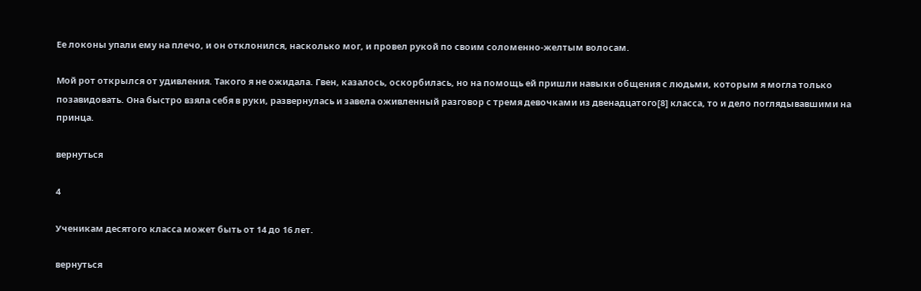Ее локоны упали ему на плечо, и он отклонился, насколько мог, и провел рукой по своим соломенно-желтым волосам.

Мой рот открылся от удивления. Такого я не ожидала. Гвен, казалось, оскорбилась, но на помощь ей пришли навыки общения с людьми, которым я могла только позавидовать. Она быстро взяла себя в руки, развернулась и завела оживленный разговор с тремя девочками из двенадцатого[8] класса, то и дело поглядывавшими на принца.

вернуться

4

Ученикам десятого класса может быть от 14 до 16 лет.

вернуться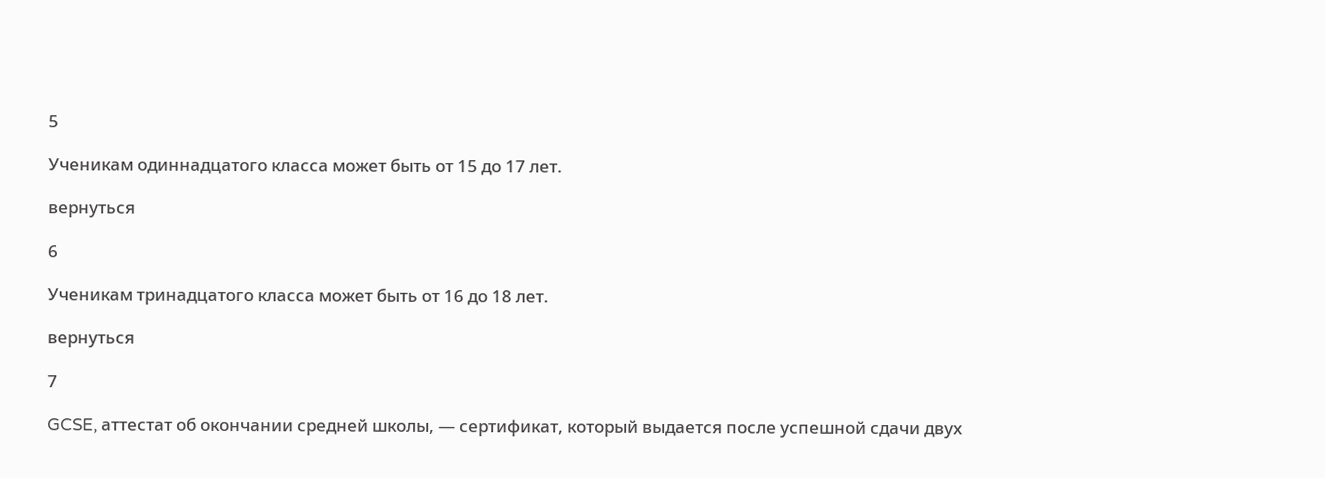5

Ученикам одиннадцатого класса может быть от 15 до 17 лет.

вернуться

6

Ученикам тринадцатого класса может быть от 16 до 18 лет.

вернуться

7

GCSE, аттестат об окончании средней школы, — сертификат, который выдается после успешной сдачи двух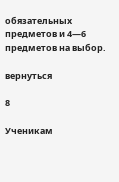обязательных предметов и 4—6 предметов на выбор.

вернуться

8

Ученикам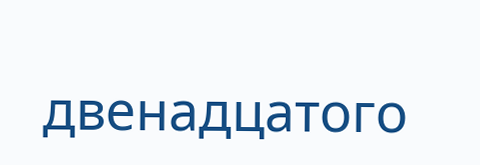двенадцатого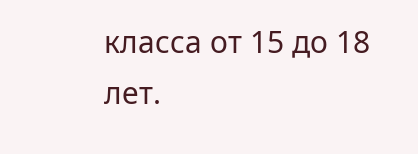класса от 15 до 18 лет.